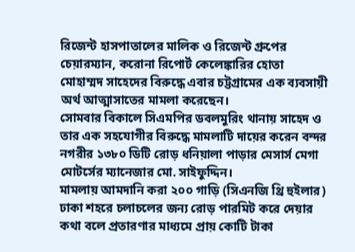রিজেন্ট হাসপাতালের মালিক ও রিজেন্ট গ্রুপের চেয়ারম্যান, করোনা রিপোর্ট কেলেঙ্কারির হোতা মোহাম্মদ সাহেদের বিরুদ্ধে এবার চট্টগ্রামের এক ব্যবসায়ী অর্থ আত্মাসাতের মামলা করেছেন।
সোমবার বিকালে সিএমপির ডবলমুরিং থানায় সাহেদ ও তার এক সহযোগীর বিরুদ্ধে মামলাটি দায়ের করেন বন্দর নগরীর ১৩৮০ ডিটি রোড় ধনিয়ালা পাড়ার মেসার্স মেগা মোটর্সের ম্যানেজার মো. সাইফুদ্দিন।
মামলায় আমদানি করা ২০০ গাড়ি (সিএনজি থ্রি হুইলার) ঢাকা শহরে চলাচলের জন্য রোড় পারমিট করে দেয়ার কথা বলে প্রতারণার মাধ্যমে প্রায় কোটি টাকা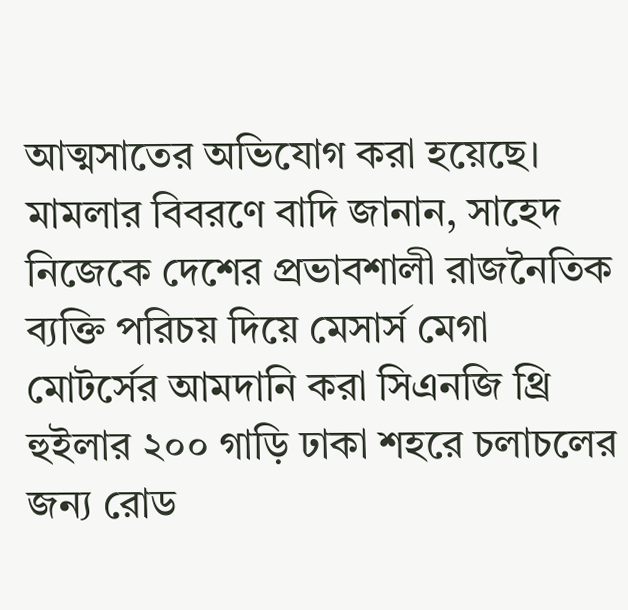আত্মসাতের অভিযোগ করা হয়েছে।
মামলার বিবরণে বাদি জানান, সাহেদ নিজেকে দেশের প্রভাবশালী রাজনৈতিক ব্যক্তি পরিচয় দিয়ে মেসার্স মেগা মোটর্সের আমদানি করা সিএনজি থ্রি হুইলার ২০০ গাড়ি ঢাকা শহরে চলাচলের জন্য রোড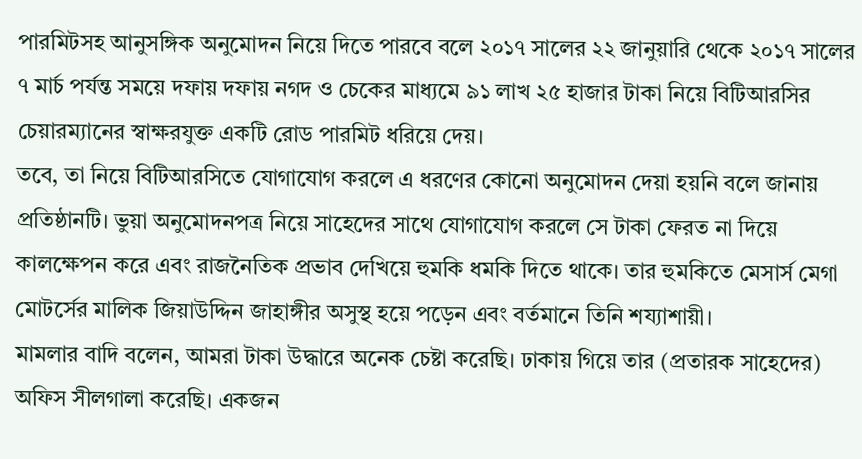পারমিটসহ আনুসঙ্গিক অনুমোদন নিয়ে দিতে পারবে বলে ২০১৭ সালের ২২ জানুয়ারি থেকে ২০১৭ সালের ৭ মার্চ পর্যন্ত সময়ে দফায় দফায় নগদ ও চেকের মাধ্যমে ৯১ লাখ ২৫ হাজার টাকা নিয়ে বিটিআরসির চেয়ারম্যানের স্বাক্ষরযুক্ত একটি রোড পারমিট ধরিয়ে দেয়।
তবে, তা নিয়ে বিটিআরসিতে যোগাযোগ করলে এ ধরণের কোনো অনুমোদন দেয়া হয়নি বলে জানায় প্রতিষ্ঠানটি। ভুয়া অনুমোদনপত্র নিয়ে সাহেদের সাথে যোগাযোগ করলে সে টাকা ফেরত না দিয়ে কালক্ষেপন করে এবং রাজনৈতিক প্রভাব দেখিয়ে হুমকি ধমকি দিতে থাকে। তার হুমকিতে মেসার্স মেগা মোটর্সের মালিক জিয়াউদ্দিন জাহাঙ্গীর অসুস্থ হয়ে পড়েন এবং বর্তমানে তিনি শয্যাশায়ী।
মামলার বাদি বলেন, আমরা টাকা উদ্ধারে অনেক চেষ্টা করেছি। ঢাকায় গিয়ে তার (প্রতারক সাহেদের) অফিস সীলগালা করেছি। একজন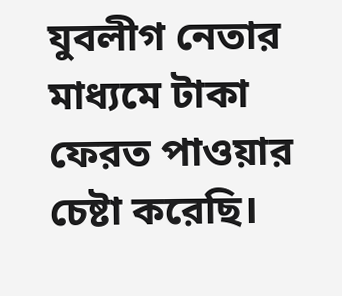যুবলীগ নেতার মাধ্যমে টাকা ফেরত পাওয়ার চেষ্টা করেছি।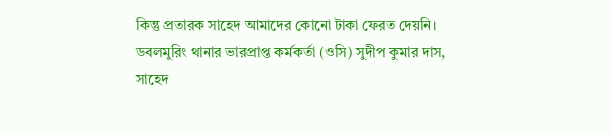কিন্তু প্রতারক সাহেদ আমাদের কোনো টাকা ফেরত দেয়নি।
ডবলমুরিং থানার ভারপ্রাপ্ত কর্মকর্তা (ওসি) সুদীপ কুমার দাস, সাহেদ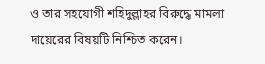ও তার সহযোগী শহিদুল্লাহর বিরুদ্ধে মামলা দায়েরের বিষয়টি নিশ্চিত করেন।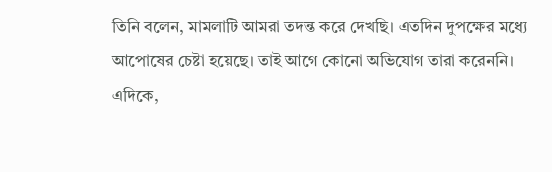তিনি বলেন, মামলাটি আমরা তদন্ত করে দেখছি। এতদিন দুপক্ষের মধ্যে আপোষের চেষ্টা হয়েছে। তাই আগে কোনো অভিযোগ তারা করেননি।
এদিকে,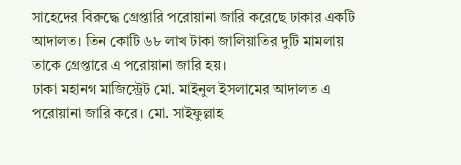সাহেদের বিরুদ্ধে গ্রেপ্তারি পরোয়ানা জারি করেছে ঢাকার একটি আদালত। তিন কোটি ৬৮ লাখ টাকা জালিয়াতির দুটি মামলায় তাকে গ্রেপ্তারে এ পরোয়ানা জারি হয়।
ঢাকা মহানগ মাজিস্ট্রেট মো. মাইনুল ইসলামের আদালত এ পরোয়ানা জারি করে। মো. সাইফুল্লাহ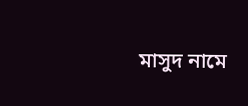মাসুদ নামে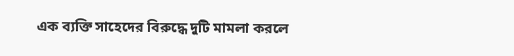এক ব্যক্তি সাহেদের বিরুদ্ধে দুটি মামলা করলে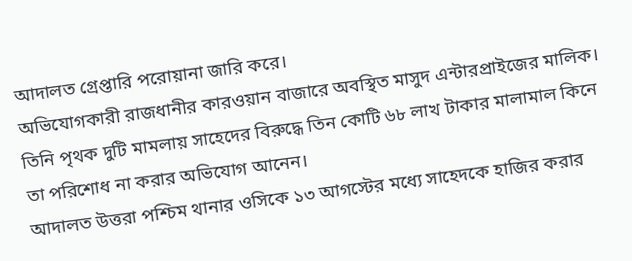আদালত গ্রেপ্তারি পরোয়ানা জারি করে।
অভিযোগকারী রাজধানীর কারওয়ান বাজারে অবস্থিত মাসুদ এন্টারপ্রাইজের মালিক। তিনি পৃথক দুটি মামলায় সাহেদের বিরুদ্ধে তিন কোটি ৬৮ লাখ টাকার মালামাল কিনে তা পরিশোধ না করার অভিযোগ আনেন।
আদালত উত্তরা পশ্চিম থানার ওসিকে ১৩ আগস্টের মধ্যে সাহেদকে হাজির করার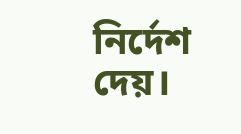নির্দেশ দেয়।